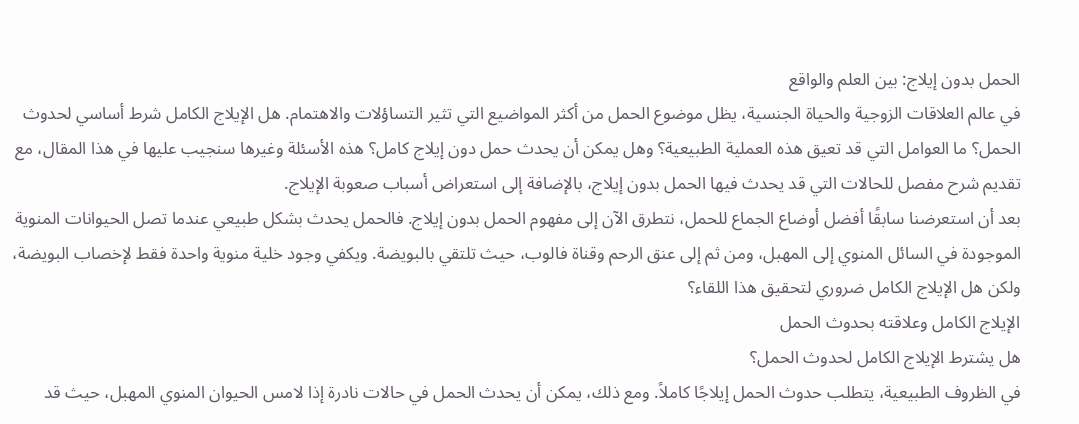الحمل بدون إيلاج: بين العلم والواقع
في عالم العلاقات الزوجية والحياة الجنسية، يظل موضوع الحمل من أكثر المواضيع التي تثير التساؤلات والاهتمام. هل الإيلاج الكامل شرط أساسي لحدوث الحمل؟ ما العوامل التي قد تعيق هذه العملية الطبيعية؟ وهل يمكن أن يحدث حمل دون إيلاج كامل؟ هذه الأسئلة وغيرها سنجيب عليها في هذا المقال، مع تقديم شرح مفصل للحالات التي قد يحدث فيها الحمل بدون إيلاج، بالإضافة إلى استعراض أسباب صعوبة الإيلاج.
بعد أن استعرضنا سابقًا أفضل أوضاع الجماع للحمل، نتطرق الآن إلى مفهوم الحمل بدون إيلاج. فالحمل يحدث بشكل طبيعي عندما تصل الحيوانات المنوية الموجودة في السائل المنوي إلى المهبل، ومن ثم إلى عنق الرحم وقناة فالوب، حيث تلتقي بالبويضة. ويكفي وجود خلية منوية واحدة فقط لإخصاب البويضة، ولكن هل الإيلاج الكامل ضروري لتحقيق هذا اللقاء؟
الإيلاج الكامل وعلاقته بحدوث الحمل
هل يشترط الإيلاج الكامل لحدوث الحمل؟
في الظروف الطبيعية، يتطلب حدوث الحمل إيلاجًا كاملاً. ومع ذلك، يمكن أن يحدث الحمل في حالات نادرة إذا لامس الحيوان المنوي المهبل، حيث قد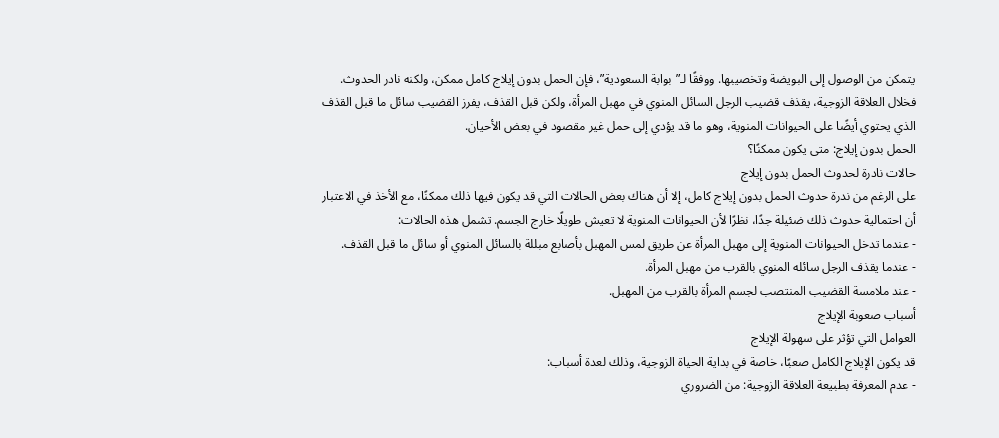يتمكن من الوصول إلى البويضة وتخصيبها. ووفقًا لـ”بوابة السعودية”، فإن الحمل بدون إيلاج كامل ممكن، ولكنه نادر الحدوث. فخلال العلاقة الزوجية، يقذف قضيب الرجل السائل المنوي في مهبل المرأة، ولكن قبل القذف، يفرز القضيب سائل ما قبل القذف الذي يحتوي أيضًا على الحيوانات المنوية، وهو ما قد يؤدي إلى حمل غير مقصود في بعض الأحيان.
الحمل بدون إيلاج: متى يكون ممكنًا؟
حالات نادرة لحدوث الحمل بدون إيلاج
على الرغم من ندرة حدوث الحمل بدون إيلاج كامل، إلا أن هناك بعض الحالات التي قد يكون فيها ذلك ممكنًا، مع الأخذ في الاعتبار أن احتمالية حدوث ذلك ضئيلة جدًا، نظرًا لأن الحيوانات المنوية لا تعيش طويلًا خارج الجسم. تشمل هذه الحالات:
- عندما تدخل الحيوانات المنوية إلى مهبل المرأة عن طريق لمس المهبل بأصابع مبللة بالسائل المنوي أو سائل ما قبل القذف.
- عندما يقذف الرجل سائله المنوي بالقرب من مهبل المرأة.
- عند ملامسة القضيب المنتصب لجسم المرأة بالقرب من المهبل.
أسباب صعوبة الإيلاج
العوامل التي تؤثر على سهولة الإيلاج
قد يكون الإيلاج الكامل صعبًا، خاصة في بداية الحياة الزوجية، وذلك لعدة أسباب:
- عدم المعرفة بطبيعة العلاقة الزوجية: من الضروري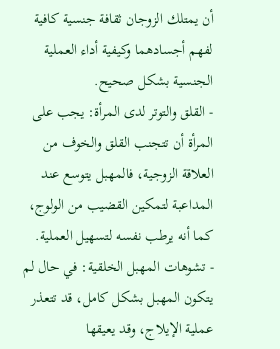أن يمتلك الزوجان ثقافة جنسية كافية لفهم أجسادهما وكيفية أداء العملية الجنسية بشكل صحيح.
- القلق والتوتر لدى المرأة: يجب على المرأة أن تتجنب القلق والخوف من العلاقة الزوجية، فالمهبل يتوسع عند المداعبة لتمكين القضيب من الولوج، كما أنه يرطب نفسه لتسهيل العملية.
- تشوهات المهبل الخلقية: في حال لم يتكون المهبل بشكل كامل، قد تتعذر عملية الإيلاج، وقد يعيقها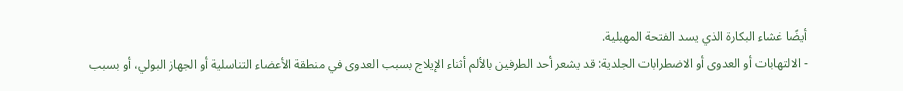أيضًا غشاء البكارة الذي يسد الفتحة المهبلية.
- الالتهابات أو العدوى أو الاضطرابات الجلدية: قد يشعر أحد الطرفين بالألم أثناء الإيلاج بسبب العدوى في منطقة الأعضاء التناسلية أو الجهاز البولي، أو بسبب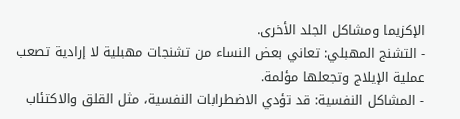الإكزيما ومشاكل الجلد الأخرى.
- التشنج المهبلي: تعاني بعض النساء من تشنجات مهبلية لا إرادية تصعب عملية الإيلاج وتجعلها مؤلمة.
- المشاكل النفسية: قد تؤدي الاضطرابات النفسية، مثل القلق والاكتئاب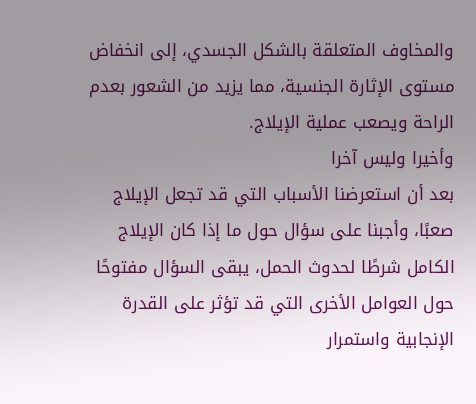والمخاوف المتعلقة بالشكل الجسدي، إلى انخفاض مستوى الإثارة الجنسية، مما يزيد من الشعور بعدم الراحة ويصعب عملية الإيلاج.
وأخيرا وليس آخرا
بعد أن استعرضنا الأسباب التي قد تجعل الإيلاج صعبًا، وأجبنا على سؤال حول ما إذا كان الإيلاج الكامل شرطًا لحدوث الحمل، يبقى السؤال مفتوحًا حول العوامل الأخرى التي قد تؤثر على القدرة الإنجابية واستمرار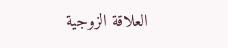العلاقة الزوجية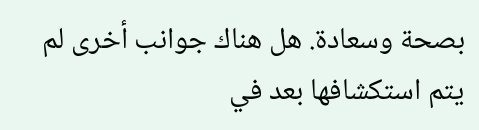بصحة وسعادة. هل هناك جوانب أخرى لم يتم استكشافها بعد في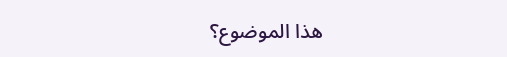هذا الموضوع؟